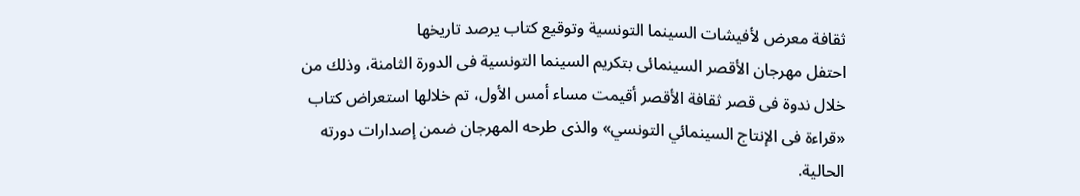ثقافة معرض لأفيشات السينما التونسية وتوقيع كتاب يرصد تاريخها
احتفل مهرجان الأقصر السينمائى بتكريم السينما التونسية فى الدورة الثامنة، وذلك من خلال ندوة فى قصر ثقافة الأقصر أقيمت مساء أمس الأول، تم خلالها استعراض كتاب «قراءة فى الإنتاج السينمائي التونسي» والذى طرحه المهرجان ضمن إصدارات دورته الحالية.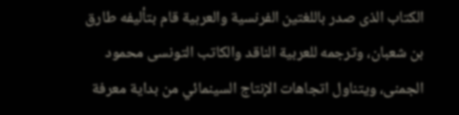الكتاب الذى صدر باللغتين الفرنسية والعربية قام بتأليفه طارق بن شعبان، وترجمه للعربية الناقد والكاتب التونسى محمود الجمنى، ويتناول اتجاهات الإنتاج السينمائي من بداية معرفة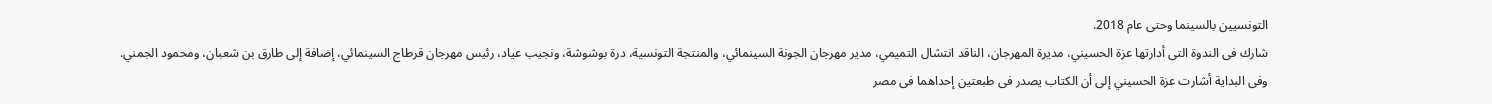التونسيين بالسينما وحتى عام 2018.
شارك فى الندوة التى أدارتها عزة الحسيني، مديرة المهرجان، الناقد انتشال التميمي، مدير مهرجان الجونة السينمائي، والمنتجة التونسية، درة بوشوشة، ونجيب عياد، رئيس مهرجان قرطاج السينمائي، إضافة إلى طارق بن شعبان، ومحمود الجمني.
وفى البداية أشارت عزة الحسيني إلى أن الكتاب يصدر فى طبعتين إحداهما فى مصر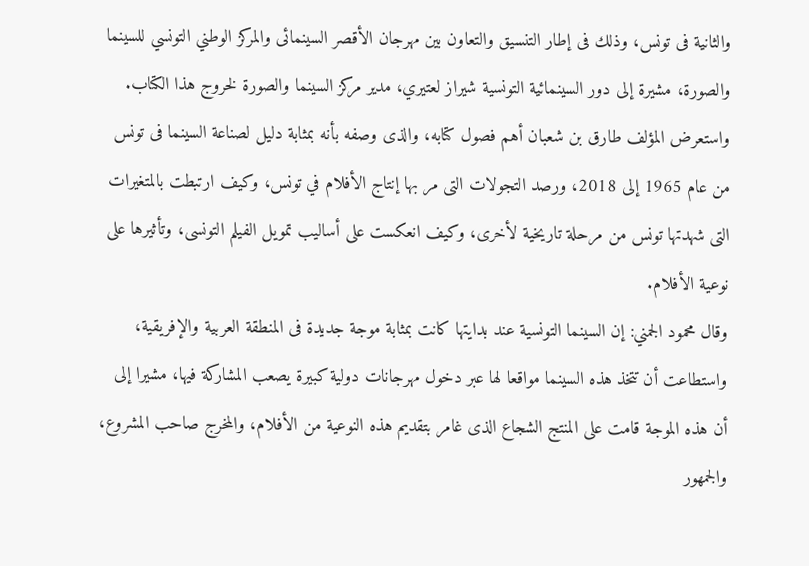والثانية فى تونس، وذلك فى إطار التنسيق والتعاون بين مهرجان الأقصر السينمائى والمركز الوطني التونسي للسينما والصورة، مشيرة إلى دور السينمائية التونسية شيراز لعتيري، مدير مركز السينما والصورة لخروج هذا الكتاب.
واستعرض المؤلف طارق بن شعبان أهم فصول كتابه، والذى وصفه بأنه بمثابة دليل لصناعة السينما فى تونس من عام 1965 إلى 2018، ورصد التجولات التى مر بها إنتاج الأفلام في تونس، وكيف ارتبطت بالمتغيرات التى شهدتها تونس من مرحلة تاريخية لأخرى، وكيف انعكست على أساليب تمويل الفيلم التونسى، وتأثيرها على نوعية الأفلام.
وقال محمود الجمني: إن السينما التونسية عند بدايتها كانت بمثابة موجة جديدة فى المنطقة العربية والإفريقية، واستطاعت أن تتخذ هذه السينما مواقعا لها عبر دخول مهرجانات دولية كبيرة يصعب المشاركة فيها، مشيرا إلى أن هذه الموجة قامت على المنتج الشجاع الذى غامر بتقديم هذه النوعية من الأفلام، والمخرج صاحب المشروع، والجمهور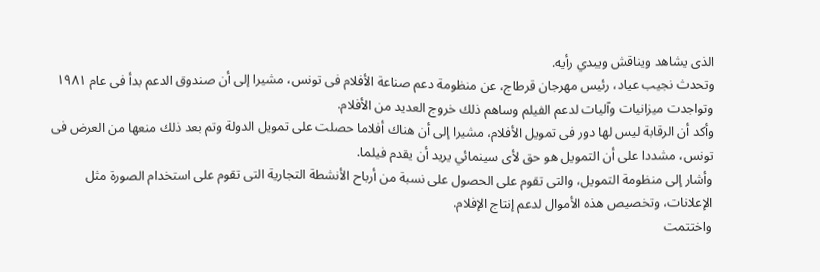الذى يشاهد ويناقش ويبدي رأيه.
وتحدث نجيب عياد، رئيس مهرجان قرطاج، عن منظومة دعم صناعة الأفلام فى تونس، مشيرا إلى أن صندوق الدعم بدأ فى عام ١٩٨١ وتواجدت ميزانيات وآليات لدعم الفيلم وساهم ذلك خروج العديد من الأفلام.
وأكد أن الرقابة ليس لها دور فى تمويل الأفلام، مشيرا إلى أن هناك أفلاما حصلت على تمويل الدولة وتم بعد ذلك منعها من العرض فى تونس، مشددا على أن التمويل هو حق لأى سينمائي يريد أن يقدم فيلما.
وأشار إلى منظومة التمويل، والتى تقوم على الحصول على نسبة من أرباح الأنشطة التجارية التى تقوم على استخدام الصورة مثل الإعلانات، وتخصيص هذه الأموال لدعم إنتاج الإفلام.
واختتمت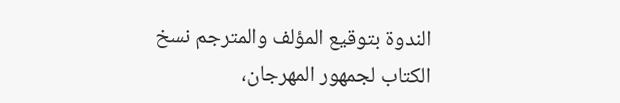الندوة بتوقيع المؤلف والمترجم نسخ الكتاب لجمهور المهرجان،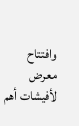وافتتاح معرض لأفيشات أهم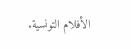الأفلام التونسية.